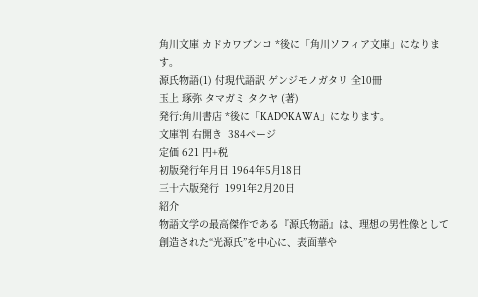角川文庫 カドカワブンコ *後に「角川ソフィア文庫」になります。
源氏物語(1) 付現代語訳 ゲンジモノガタリ 全10冊
玉上 琢弥 タマガミ タクヤ (著)
発行:角川書店 *後に「KADOKAWA」になります。
文庫判 右開き  384ページ
定価 621 円+税
初版発行年月日 1964年5月18日
三十六版発行  1991年2月20日
紹介
物語文学の最高傑作である『源氏物語』は、理想の男性像として創造された“光源氏”を中心に、表面華や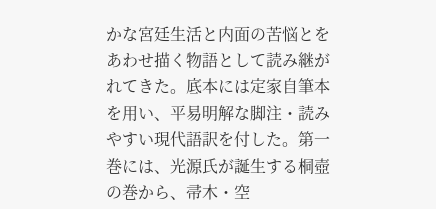かな宮廷生活と内面の苦悩とをあわせ描く物語として読み継がれてきた。底本には定家自筆本を用い、平易明解な脚注・読みやすい現代語訳を付した。第一巻には、光源氏が誕生する桐壺の巻から、帚木・空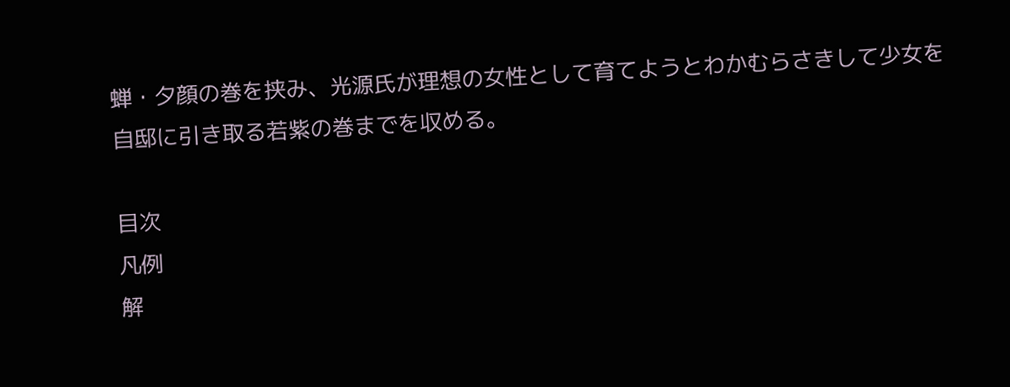蝉・夕顔の巻を挟み、光源氏が理想の女性として育てようとわかむらさきして少女を自邸に引き取る若紫の巻までを収める。

目次
凡例
解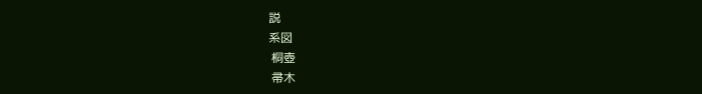説
系図
 桐壺
 帚木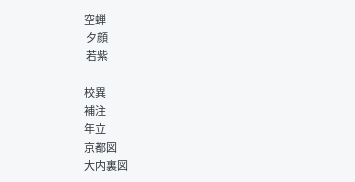空蝉
 夕顔
 若紫

校異
補注
年立
京都図
大内裏図